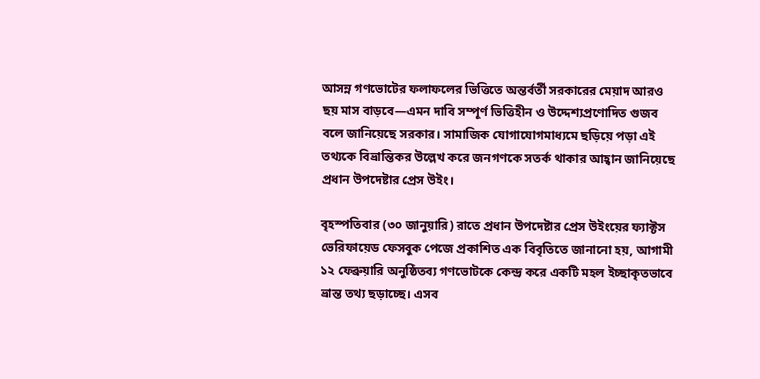আসন্ন গণভোটের ফলাফলের ভিত্তিতে অন্তর্বর্তী সরকারের মেয়াদ আরও ছয় মাস বাড়বে—এমন দাবি সম্পূর্ণ ভিত্তিহীন ও উদ্দেশ্যপ্রণোদিত গুজব বলে জানিয়েছে সরকার। সামাজিক যোগাযোগমাধ্যমে ছড়িয়ে পড়া এই তথ্যকে বিভ্রান্তিকর উল্লেখ করে জনগণকে সতর্ক থাকার আহ্বান জানিয়েছে প্রধান উপদেষ্টার প্রেস উইং।

বৃহস্পতিবার (৩০ জানুয়ারি) রাতে প্রধান উপদেষ্টার প্রেস উইংয়ের ফ্যাক্টস ভেরিফায়েড ফেসবুক পেজে প্রকাশিত এক বিবৃতিতে জানানো হয়, আগামী ১২ ফেব্রুয়ারি অনুষ্ঠিতব্য গণভোটকে কেন্দ্র করে একটি মহল ইচ্ছাকৃতভাবে ভ্রান্ত তথ্য ছড়াচ্ছে। এসব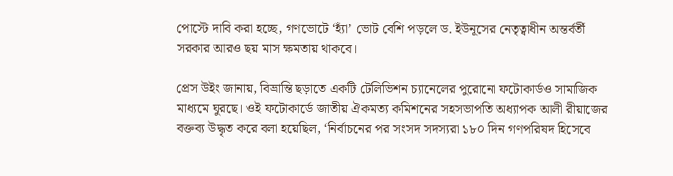পোস্টে দাবি করা হচ্ছে, গণভোটে ‘হ্যাঁ’ ভোট বেশি পড়লে ড. ইউনূসের নেতৃত্বাধীন অন্তর্বর্তী সরকার আরও ছয় মাস ক্ষমতায় থাকবে।

প্রেস উইং জানায়, বিভ্রান্তি ছড়াতে একটি টেলিভিশন চ্যানেলের পুরোনো ফটোকার্ডও সামাজিক মাধ্যমে ঘুরছে। ওই ফটোকার্ডে জাতীয় ঐকমত্য কমিশনের সহসভাপতি অধ্যাপক আলী রীয়াজের বক্তব্য উদ্ধৃত করে বলা হয়েছিল, ‘নির্বাচনের পর সংসদ সদস্যরা ১৮০ দিন গণপরিষদ হিসেবে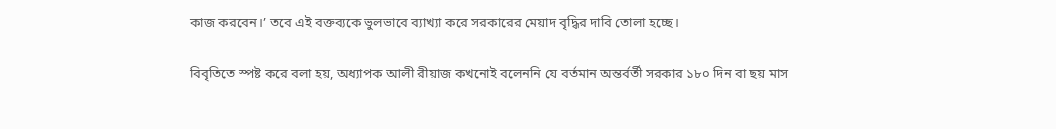কাজ করবেন।’ তবে এই বক্তব্যকে ভুলভাবে ব্যাখ্যা করে সরকারের মেয়াদ বৃদ্ধির দাবি তোলা হচ্ছে।

বিবৃতিতে স্পষ্ট করে বলা হয়, অধ্যাপক আলী রীয়াজ কখনোই বলেননি যে বর্তমান অন্তর্বর্তী সরকার ১৮০ দিন বা ছয় মাস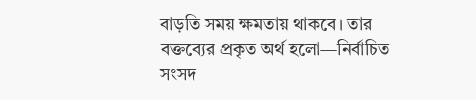বাড়তি সময় ক্ষমতায় থাকবে। তার বক্তব্যের প্রকৃত অর্থ হলো—নির্বাচিত সংসদ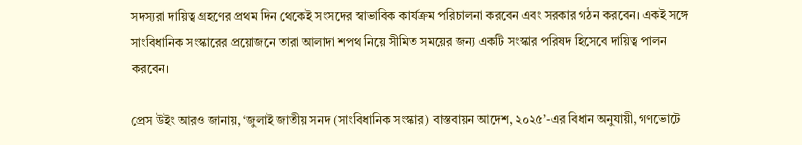সদস্যরা দায়িত্ব গ্রহণের প্রথম দিন থেকেই সংসদের স্বাভাবিক কার্যক্রম পরিচালনা করবেন এবং সরকার গঠন করবেন। একই সঙ্গে সাংবিধানিক সংস্কারের প্রয়োজনে তারা আলাদা শপথ নিয়ে সীমিত সময়ের জন্য একটি সংস্কার পরিষদ হিসেবে দায়িত্ব পালন করবেন।

প্রেস উইং আরও জানায়, ‘জুলাই জাতীয় সনদ (সাংবিধানিক সংস্কার) বাস্তবায়ন আদেশ, ২০২৫’-এর বিধান অনুযায়ী, গণভোটে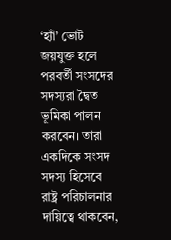‘হ্যাঁ’ ভোট জয়যুক্ত হলে পরবর্তী সংসদের সদস্যরা দ্বৈত ভূমিকা পালন করবেন। তারা একদিকে সংসদ সদস্য হিসেবে রাষ্ট্র পরিচালনার দায়িত্বে থাকবেন,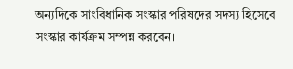অন্যদিকে সাংবিধানিক সংস্কার পরিষদের সদস্য হিসেবে সংস্কার কার্যক্রম সম্পন্ন করবেন।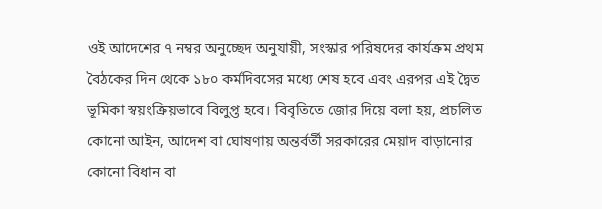ওই আদেশের ৭ নম্বর অনুচ্ছেদ অনুযায়ী, সংস্কার পরিষদের কার্যক্রম প্রথম বৈঠকের দিন থেকে ১৮০ কর্মদিবসের মধ্যে শেষ হবে এবং এরপর এই দ্বৈত ভূমিকা স্বয়ংক্রিয়ভাবে বিলুপ্ত হবে। বিবৃতিতে জোর দিয়ে বলা হয়, প্রচলিত কোনো আইন, আদেশ বা ঘোষণায় অন্তর্বর্তী সরকারের মেয়াদ বাড়ানোর কোনো বিধান বা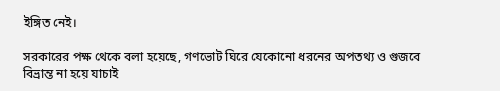ইঙ্গিত নেই।

সরকারের পক্ষ থেকে বলা হয়েছে, গণভোট ঘিরে যেকোনো ধরনের অপতথ্য ও গুজবে বিভ্রান্ত না হয়ে যাচাই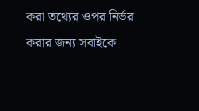করা তথ্যের ওপর নির্ভর করার জন্য সবাইকে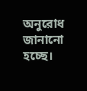অনুরোধ জানানো হচ্ছে।